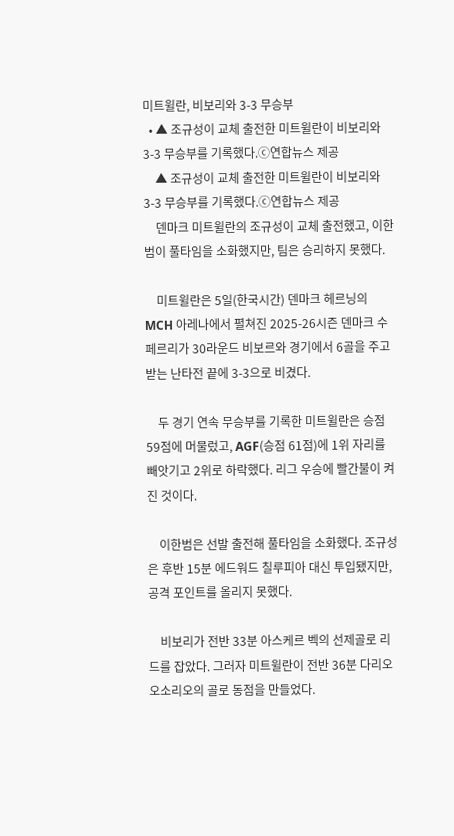미트윌란, 비보리와 3-3 무승부
  • ▲ 조규성이 교체 출전한 미트윌란이 비보리와 3-3 무승부를 기록했다.ⓒ연합뉴스 제공
    ▲ 조규성이 교체 출전한 미트윌란이 비보리와 3-3 무승부를 기록했다.ⓒ연합뉴스 제공
    덴마크 미트윌란의 조규성이 교체 출전했고, 이한범이 풀타임을 소화했지만, 팀은 승리하지 못했다.

    미트윌란은 5일(한국시간) 덴마크 헤르닝의 MCH 아레나에서 펼쳐진 2025-26시즌 덴마크 수페르리가 30라운드 비보르와 경기에서 6골을 주고 받는 난타전 끝에 3-3으로 비겼다.

    두 경기 연속 무승부를 기록한 미트윌란은 승점 59점에 머물렀고, AGF(승점 61점)에 1위 자리를 빼앗기고 2위로 하락했다. 리그 우승에 빨간불이 켜진 것이다.

    이한범은 선발 출전해 풀타임을 소화했다. 조규성은 후반 15분 에드워드 칠루피아 대신 투입됐지만, 공격 포인트를 올리지 못했다.

    비보리가 전반 33분 아스케르 벡의 선제골로 리드를 잡았다. 그러자 미트윌란이 전반 36분 다리오 오소리오의 골로 동점을 만들었다.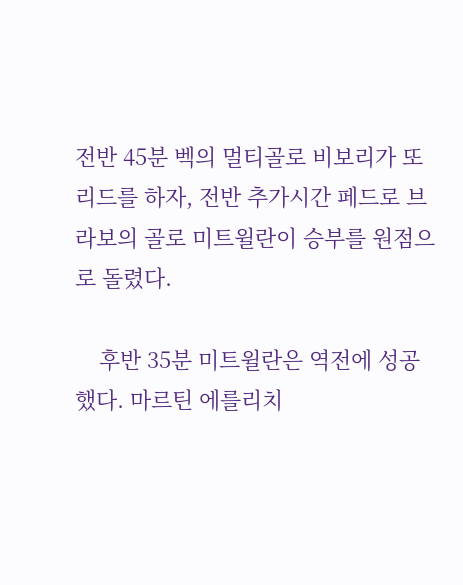전반 45분 벡의 멀티골로 비보리가 또 리드를 하자, 전반 추가시간 페드로 브라보의 골로 미트윌란이 승부를 원점으로 돌렸다.

    후반 35분 미트윌란은 역전에 성공했다. 마르틴 에를리치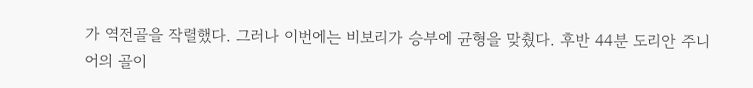가 역전골을 작렬했다. 그러나 이번에는 비보리가 승부에 균형을 맞췄다. 후반 44분 도리안 주니어의 골이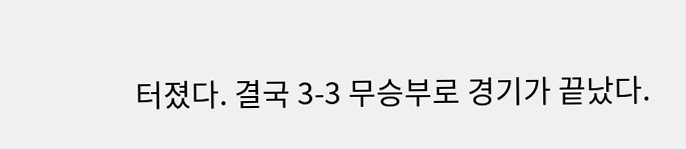터졌다. 결국 3-3 무승부로 경기가 끝났다.